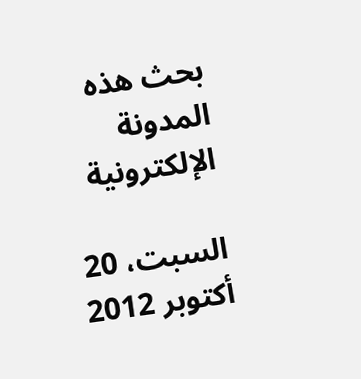بحث هذه المدونة الإلكترونية

السبت، 20 أكتوبر 2012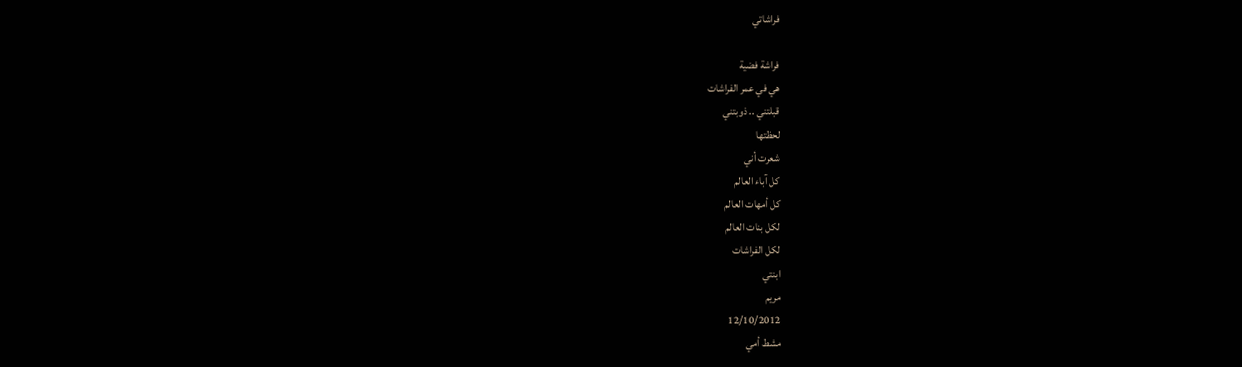فراشاتي

فراشة فضية
هي في عمر الفراشات
قبلتني .. ذوبتني
لحظتها
شعرت أني
كل آباء العالم
كل أمهات العالم
لكل بنات العالم
لكل الفراشات
ابنتي
مريم
12/10/2012
مشط أمي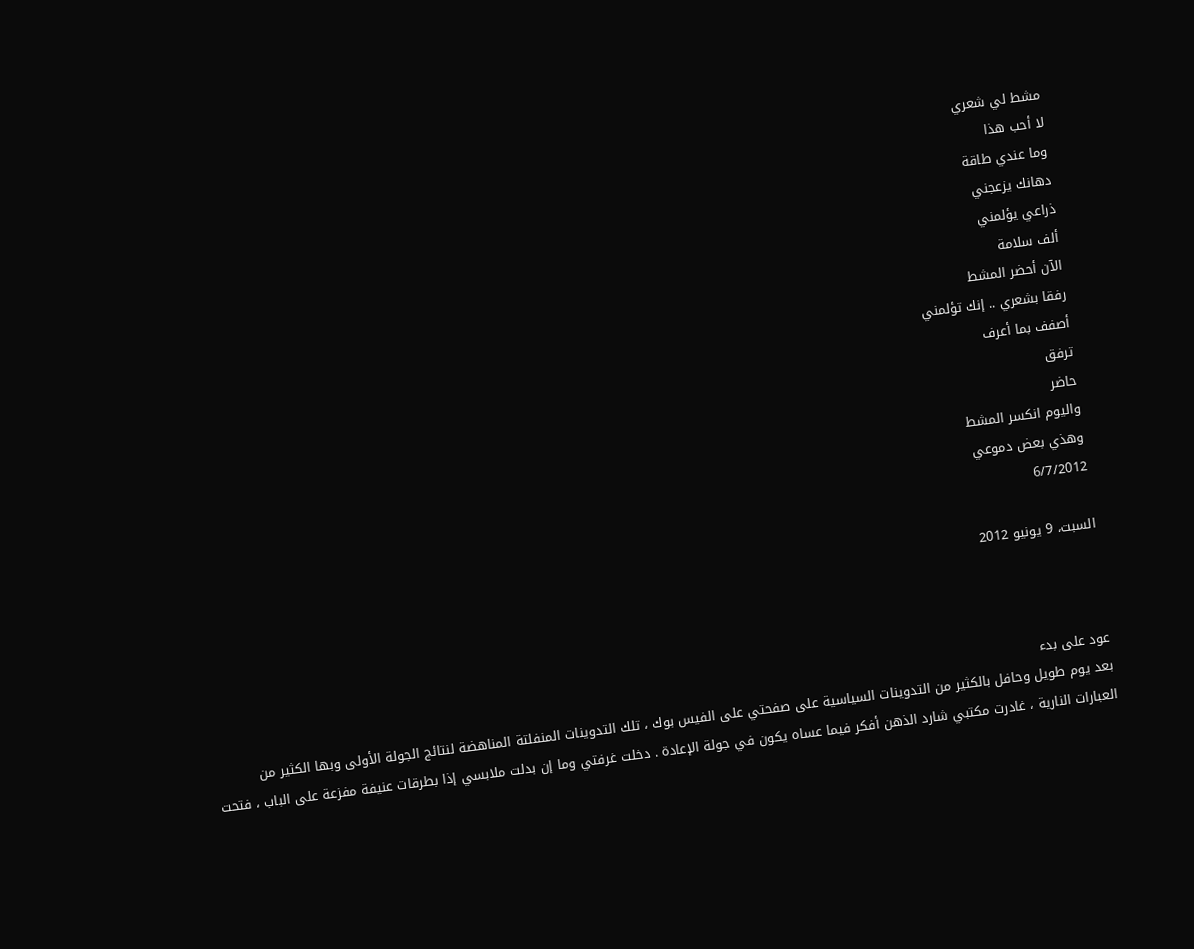مشط لي شعري
لا أحب هذا
وما عندي طاقة
دهانك يزعجني
ذراعي يؤلمني
ألف سلامة
الآن أحضر المشط
رفقا بشعري .. إنك تؤلمني
أصفف بما أعرف
ترفق
حاضر
واليوم انكسر المشط
وهذي بعض دموعي
6/7/2012

السبت، 9 يونيو 2012



عود على بدء
بعد يوم طويل وحافل بالكثير من التدوينات السياسية على صفحتي على الفيس بوك ، تلك التدوينات المنفلتة المناهضة لنتائج الجولة الأولى وبها الكثير من العبارات النارية ، غادرت مكتبي شارد الذهن أفكر فيما عساه يكون في جولة الإعادة . دخلت غرفتي وما إن بدلت ملابسي إذا بطرقات عنيفة مفزعة على الباب ، فتحت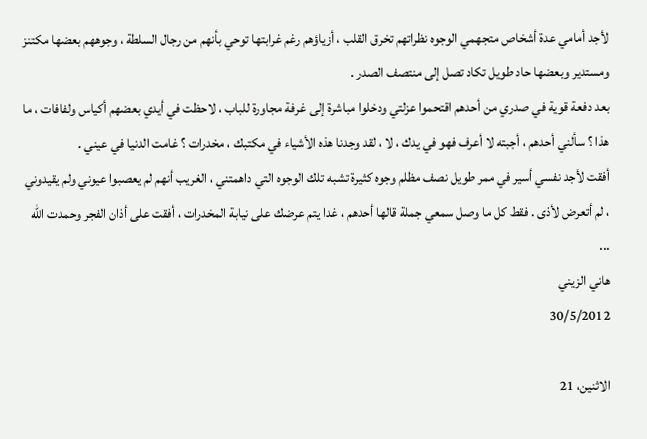لأجد أمامي عدة أشخاص متجهمي الوجوه نظراتهم تخرق القلب ، أزياؤهم رغم غرابتها توحي بأنهم من رجال السلطة ، وجوههم بعضها مكتنز ومستدير وبعضها حاد طويل تكاد تصل إلى منتصف الصدر .
بعد دفعة قوية في صدري من أحدهم اقتحموا عزلتي ودخلوا مباشرة إلى غرفة مجاورة للباب ، لاحظت في أيدي بعضهم أكياس ولفافات ، ما هذا ؟ سألني أحدهم ، أجبته لا أعرف فهو في يدك ، لا ، لقد وجدنا هذه الأشياء في مكتبك ، مخدرات ؟ غامت الدنيا في عيني .
أفقت لأجد نفسي أسير في ممر طويل نصف مظلم وجوه كثيرة تشبه تلك الوجوه التي داهمتني ، الغريب أنهم لم يعصبوا عيوني ولم يقيدوني ، لم أتعرض لأذى . فقط كل ما وصل سمعي جملة قالها أحدهم ، غدا يتم عرضك على نيابة المخدرات ، أفقت على أذان الفجر وحمدت الله ...
هاني الزيني
30/5/2012

الاثنين، 21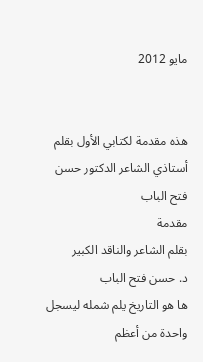مايو 2012


هذه مقدمة لكتابي الأول بقلم أستاذي الشاعر الدكتور حسن فتح الباب
مقدمة
بقلم الشاعر والناقد الكبير
د. حسن فتح الباب
ها هو التاريخ يلم شمله ليسجل واحدة من أعظم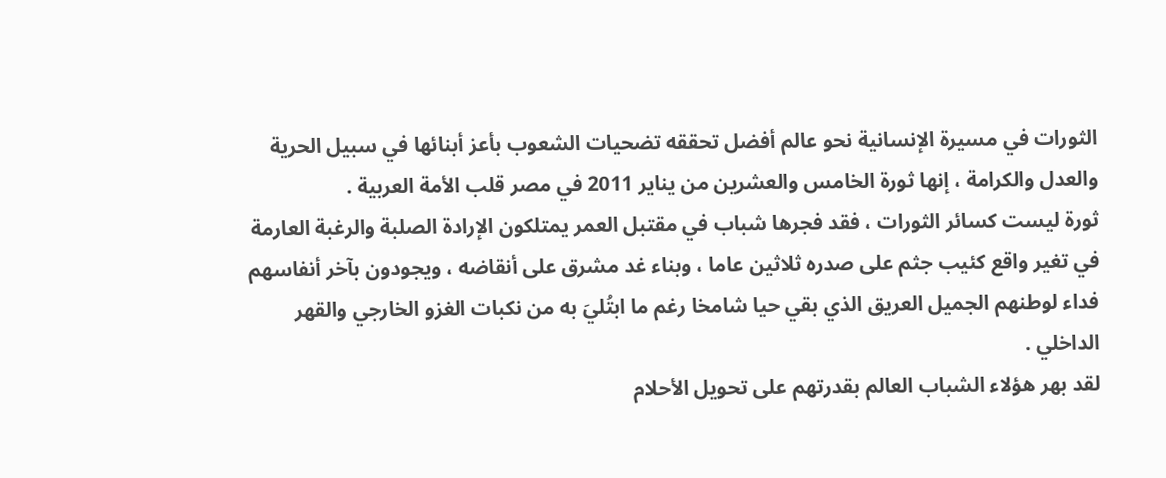الثورات في مسيرة الإنسانية نحو عالم أفضل تحققه تضحيات الشعوب بأعز أبنائها في سبيل الحرية والعدل والكرامة ، إنها ثورة الخامس والعشرين من يناير 2011 في مصر قلب الأمة العربية .
ثورة ليست كسائر الثورات ، فقد فجرها شباب في مقتبل العمر يمتلكون الإرادة الصلبة والرغبة العارمة في تغير واقع كئيب جثم على صدره ثلاثين عاما ، وبناء غد مشرق على أنقاضه ، ويجودون بآخر أنفاسهم فداء لوطنهم الجميل العريق الذي بقي حيا شامخا رغم ما ابتُليَ به من نكبات الغزو الخارجي والقهر الداخلي .
لقد بهر هؤلاء الشباب العالم بقدرتهم على تحويل الأحلام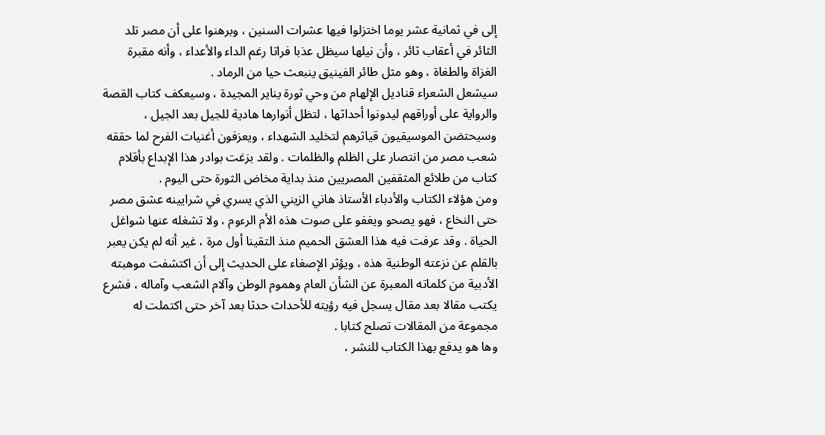إلى في ثمانية عشر يوما اختزلوا فيها عشرات السنين ، وبرهنوا على أن مصر تلد الثائر في أعقاب ثائر ، وأن نيلها سيظل عذبا فراتا رغم الداء والأعداء ، وأنه مقبرة الغزاة والطغاة ، وهو مثل طائر الفينيق ينبعث حيا من الرماد .
سيشعل الشعراء قناديل الإلهام من وحي ثورة يناير المجيدة ، وسيعكف كتاب القصة والرواية على أوراقهم ليدونوا أحداثها ، لتظل أنوارها هادية للجيل بعد الجيل ، وسيحتضن الموسيقيون قياثرهم لتخليد الشهداء ، ويعزفون أغنيات الفرح لما حققه شعب مصر من انتصار على الظلم والظلمات . ولقد بزغت بوادر هذا الإبداع بأقلام كتاب من طلائع المثقفين المصريين منذ بداية مخاض الثورة حتى اليوم .
ومن هؤلاء الكتاب والأدباء الأستاذ هاني الزيني الذي يسري في شرايينه عشق مصر حتى النخاع ، فهو يصحو ويغفو على صوت هذه الأم الرءوم ، ولا تشغله عنها شواغل الحياة . وقد عرفت فيه هذا العشق الحميم منذ التقينا أول مرة ، غير أنه لم يكن يعبر بالقلم عن نزعته الوطنية هذه ، ويؤثر الإصغاء على الحديث إلى أن اكتشفت موهبته الأدبية من كلماته المعبرة عن الشأن العام وهموم الوطن وآلام الشعب وآماله ، فشرع يكتب مقالا بعد مقال يسجل فيه رؤيته للأحداث حدثا بعد آخر حتى اكتملت له مجموعة من المقالات تصلح كتابا .
وها هو يدفع بهذا الكتاب للنشر ،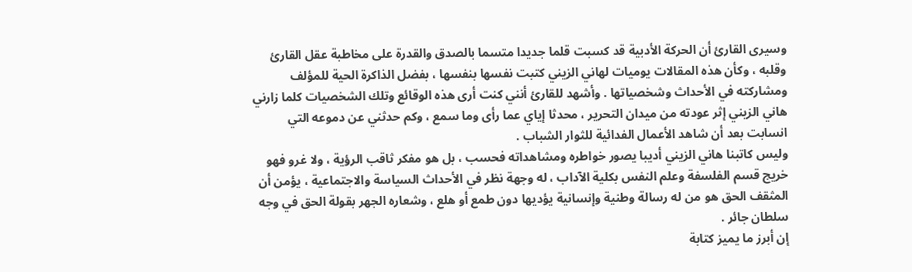وسيرى القارئ أن الحركة الأدبية قد كسبت قلما جديدا متسما بالصدق والقدرة على مخاطبة عقل القارئ وقلبه ، وكأن هذه المقالات يوميات لهاني الزيني كتبت نفسها بنفسها ، بفضل الذاكرة الحية للمؤلف ومشاركته في الأحداث وشخصياتها . وأشهد للقارئ أنني كنت أرى هذه الوقائع وتلك الشخصيات كلما زارني هاني الزيني إثر عودته من ميدان التحرير ، محدثا إياي عما رأى وما سمع ، وكم حدثني عن دموعه التي انسابت بعد أن شاهد الأعمال الفدائية للثوار الشباب .
وليس كاتبنا هاني الزيني أديبا يصور خواطره ومشاهداته فحسب ، بل هو مفكر ثاقب الرؤية ، ولا غرو فهو خريج قسم الفلسفة وعلم النفس بكلية الآداب ، له وجهة نظر في الأحداث السياسة والاجتماعية ، يؤمن أن المثقف الحق هو من له رسالة وطنية وإنسانية يؤديها دون طمع أو هلع ، وشعاره الجهر بقولة الحق في وجه سلطان جائر .
إن أبرز ما يميز كتابة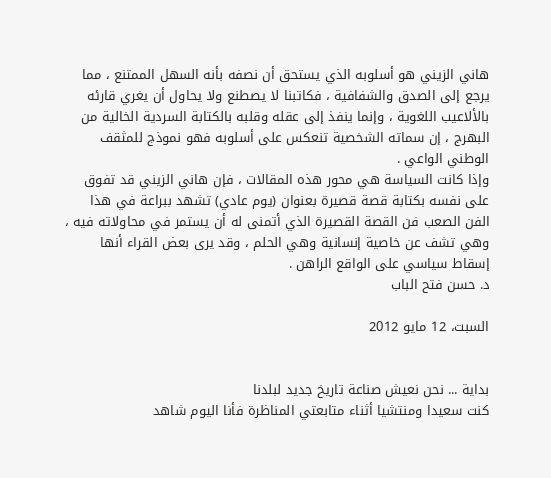هاني الزيني هو أسلوبه الذي يستحق أن نصفه بأنه السهل الممتنع ، مما يرجع إلى الصدق والشفافية ، فكاتبنا لا يصطنع ولا يحاول أن يغري قارئه بالألاعيب اللغوية ، وإنما ينفذ إلى عقله وقلبه بالكتابة السردية الخالية من البهرج ، إن سماته الشخصية تنعكس على أسلوبه فهو نموذج للمثقف الوطني الواعي .
وإذا كانت السياسة هي محور هذه المقالات ، فإن هاني الزيني قد تفوق على نفسه بكتابة قصة قصيرة بعنوان (يوم عادي) تشهد ببراعة في هذا الفن الصعب فن القصة القصيرة الذي أتمنى له أن يستمر في محاولاته فيه ، وهي تشف عن خاصية إنسانية وهي الحلم ، وقد يرى بعض القراء أنها إسقاط سياسي على الواقع الراهن .
د. حسن فتح الباب

السبت، 12 مايو 2012


بداية ... نحن نعيش صناعة تاريخ جديد لبلدنا
كنت سعيدا ومنتشيا أثناء متابعتي المناظرة فأنا اليوم شاهد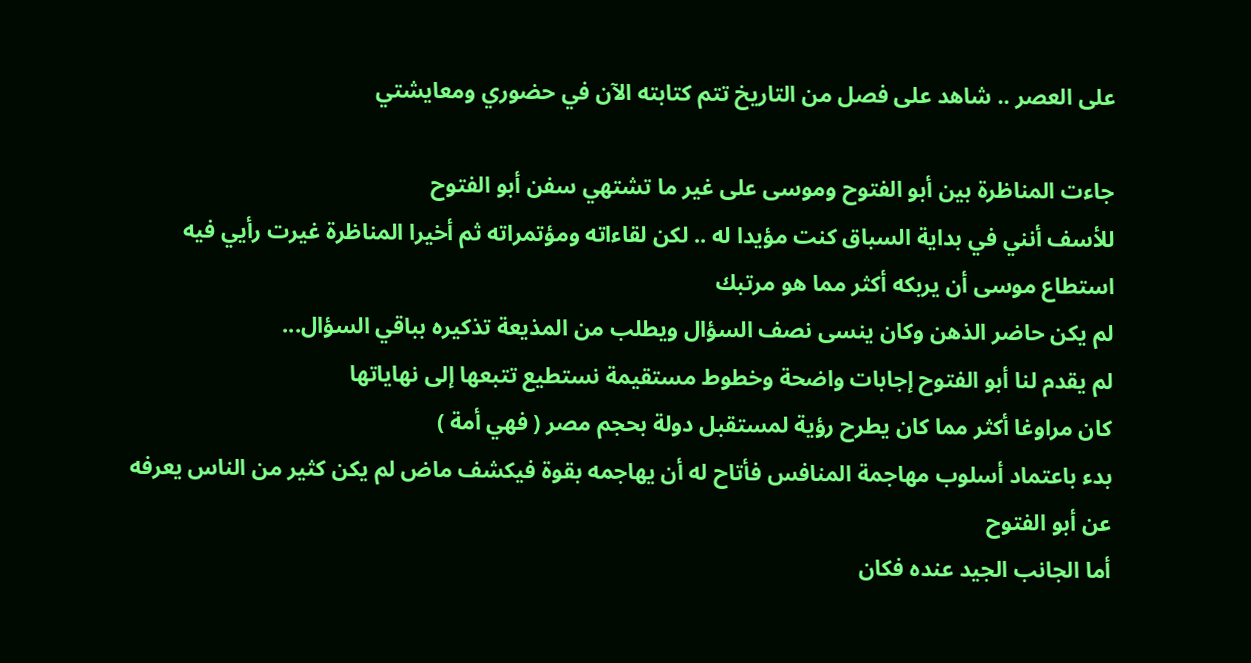على العصر .. شاهد على فصل من التاريخ تتم كتابته الآن في حضوري ومعايشتي

جاءت المناظرة بين أبو الفتوح وموسى على غير ما تشتهي سفن أبو الفتوح
للأسف أنني في بداية السباق كنت مؤيدا له .. لكن لقاءاته ومؤتمراته ثم أخيرا المناظرة غيرت رأيي فيه
استطاع موسى أن يربكه أكثر مما هو مرتبك
لم يكن حاضر الذهن وكان ينسى نصف السؤال ويطلب من المذيعة تذكيره بباقي السؤال...
لم يقدم لنا أبو الفتوح إجابات واضحة وخطوط مستقيمة نستطيع تتبعها إلى نهاياتها
كان مراوغا أكثر مما كان يطرح رؤية لمستقبل دولة بحجم مصر ( فهي أمة )
بدء باعتماد أسلوب مهاجمة المنافس فأتاح له أن يهاجمه بقوة فيكشف ماض لم يكن كثير من الناس يعرفه عن أبو الفتوح
أما الجانب الجيد عنده فكان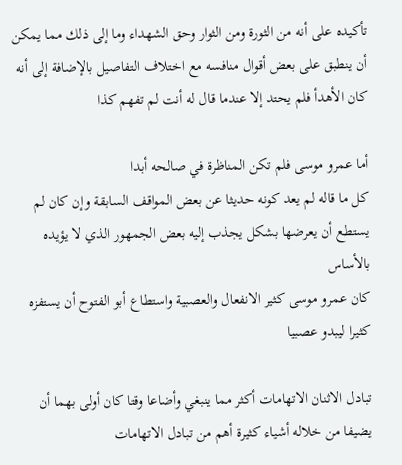تأكيده على أنه من الثورة ومن الثوار وحق الشهداء وما إلى ذلك مما يمكن أن ينطبق على بعض أقوال منافسه مع اختلاف التفاصيل بالإضافة إلى أنه كان الأهدأ فلم يحتد إلا عندما قال له أنت لم تفهم كذا

أما عمرو موسى فلم تكن المناظرة في صالحه أبدا
كل ما قاله لم يعد كونه حديثا عن بعض المواقف السابقة وإن كان لم يستطع أن يعرضها بشكل يجذب إليه بعض الجمهور الذي لا يؤيده بالأساس
كان عمرو موسى كثير الانفعال والعصبية واستطاع أبو الفتوح أن يستفزه كثيرا ليبدو عصبيا

تبادل الاثنان الاتهامات أكثر مما ينبغي وأضاعا وقتا كان أولى بهما أن يضيفا من خلاله أشياء كثيرة أهم من تبادل الاتهامات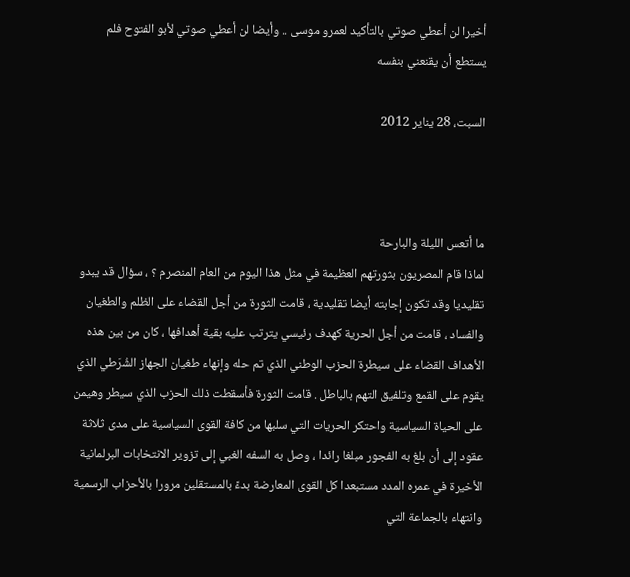أخيرا لن أعطي صوتي بالتأكيد لعمرو موسى .. وأيضا لن أعطي صوتي لأبو الفتوح فلم يستطع أن يقنعني بنفسه

السبت، 28 يناير 2012



ما أتعس الليلة والبارحة
لماذا قام المصريون بثورتهم العظيمة في مثل هذا اليوم من العام المنصرم ؟ ، سؤال قد يبدو تقليديا وقد تكون إجابته أيضا تقليدية ، قامت الثورة من أجل القضاء على الظلم والطغيان والفساد ، قامت من أجل الحرية كهدف رئيسي يترتب عليه بقية أهدافها ، كان من بين هذه الأهداف القضاء على سيطرة الحزب الوطني الذي تم حله وإنهاء طغيان الجهاز الشُرَطي الذي يقوم على القمع وتلفيق التهم بالباطل . قامت الثورة فأسقطت ذلك الحزب الذي سيطر وهيمن على الحياة السياسية واحتكر الحريات التي سلبها من كافة القوى السياسية على مدى ثلاثة عقود إلى أن بلغ به الفجور مبلغا رائدا ، وصل به السفه الغبي إلى تزوير الانتخابات البرلمانية الأخيرة في عمره المدد مستبعدا كل القوى المعارضة بدءً بالمستقلين مرورا بالأحزاب الرسمية وانتهاء بالجماعة التي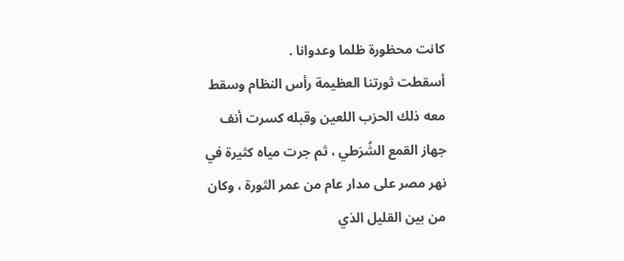كانت محظورة ظلما وعدوانا .
أسقطت ثورتنا العظيمة رأس النظام وسقط معه ذلك الحزب اللعين وقبله كسرت أنف جهاز القمع الشُرَطي ، ثم جرت مياه كثيرة في نهر مصر على مدار عام من عمر الثورة ، وكان من بين القليل الذي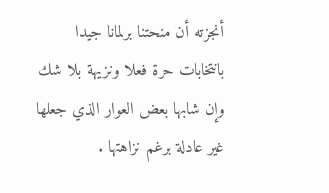أنجزته أن منحتنا برلمانا جيدا بانتخابات حرة فعلا ونزيهة بلا شك وإن شابها بعض العوار الذي جعلها غير عادلة برغم نزاهتها .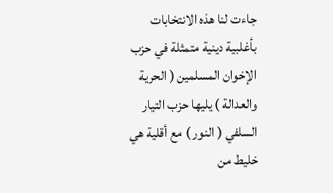جاءت لنا هذه الانتخابات بأغلبية دينية متمثلة في حزب الإخوان المسلمين ( الحرية والعدالة ) يليها حزب التيار السلفي ( النور ) مع أقلية هي خليط من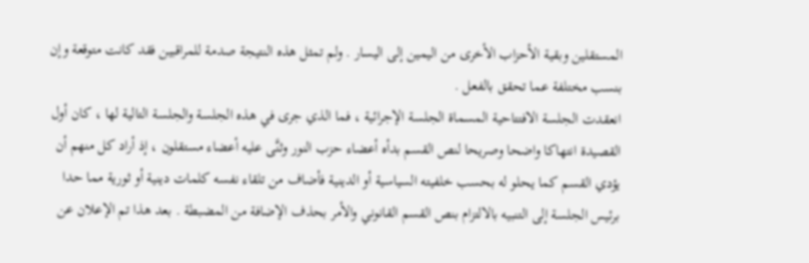المستقلين وبقية الأحزاب الأخرى من اليمين إلى اليسار . ولم تمثل هذه النتيجة صدمة للمراقبين فقد كانت متوقعة وإن بنسب مختلفة عما تحقق بالفعل .
انعقدت الجلسة الافتتاحية المسماة الجلسة الإجرائية ، فما الذي جرى في هذه الجلسة والجلسة التالية لها ، كان أول القصيدة انتهاكا واضحا وصريحا لنص القسم بدأه أعضاء حزب النور وثنَّى عليه أعضاء مستقلون ، إذ أراد كل منهم أن يؤدي القسم كما يحلو له بحسب خلفيته السياسية أو الدينية فأضاف من تلقاء نفسه كلمات دينية أو ثورية مما حدا برئيس الجلسة إلى التنبيه بالالتزام بنص القسم القانوني والأمر بحذف الإضافة من المضبطة . بعد هذا تم الإعلان عن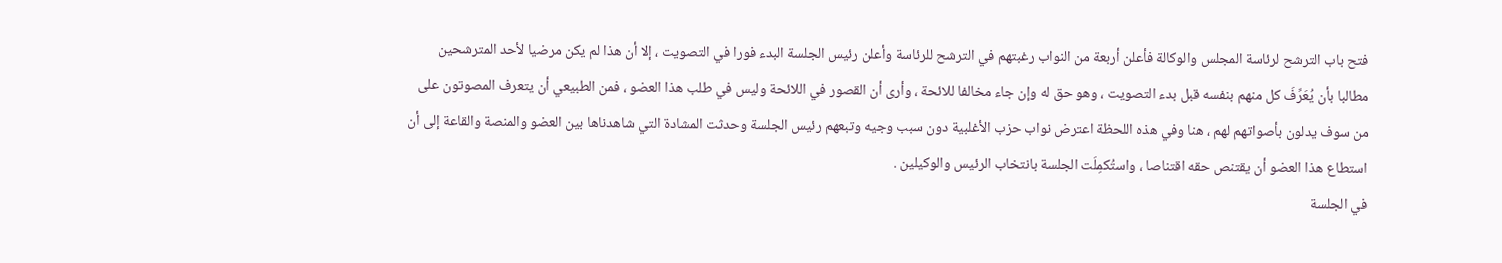فتح باب الترشح لرئاسة المجلس والوكالة فأعلن أربعة من النواب رغبتهم في الترشح للرئاسة وأعلن رئيس الجلسة البدء فورا في التصويت ، إلا أن هذا لم يكن مرضيا لأحد المترشحين مطالبا بأن يُعَرِّفَ كل منهم بنفسه قبل بدء التصويت ، وهو حق له وإن جاء مخالفا للائحة ، وأرى أن القصور في اللائحة وليس في طلب هذا العضو ، فمن الطبيعي أن يتعرف المصوتون على من سوف يدلون بأصواتهم لهم ، هنا وفي هذه اللحظة اعترض نواب حزب الأغلبية دون سبب وجيه وتبعهم رئيس الجلسة وحدثت المشادة التي شاهدناها بين العضو والمنصة والقاعة إلى أن استطاع هذا العضو أن يقتنص حقه اقتناصا ، واستُكمِلَت الجلسة بانتخاب الرئيس والوكيلين .
في الجلسة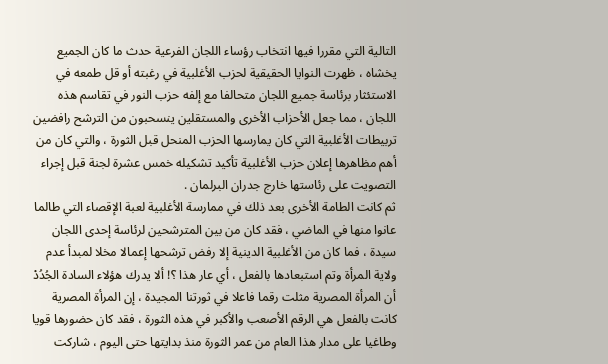التالية التي مقررا فيها انتخاب رؤساء اللجان الفرعية حدث ما كان الجميع يخشاه ، ظهرت النوايا الحقيقية لحزب الأغلبية في رغبته أو قل طمعه في الاستئثار برئاسة جميع اللجان متحالفا مع إلفه حزب النور في تقاسم هذه اللجان ، مما جعل الأحزاب الأخرى والمستقلين ينسحبون من الترشح رافضين تربيطات الأغلبية التي كان يمارسها الحزب المنحل قبل الثورة ، والتي كان من أهم مظاهرها إعلان حزب الأغلبية تأكيد تشكيله خمس عشرة لجنة قبل إجراء التصويت على رئاستها خارج جدران البرلمان .
ثم كانت الطامة الأخرى بعد ذلك في ممارسة الأغلبية لعبة الإقصاء التي طالما عانوا منها في الماضي ، فقد كان من بين المترشحين لرئاسة إحدى اللجان سيدة ، فما كان من الأغلبية الدينية إلا رفض ترشحها إعمالا مخلا لمبدأ عدم ولاية المرأة وتم استبعادها بالفعل ، أي عار هذا ؟! ألا يدرك هؤلاء السادة الجُدُدْ أن المرأة المصرية مثلت رقما فاعلا في ثورتنا المجيدة ، إن المرأة المصرية كانت بالفعل هي الرقم الأصعب والأكبر في هذه الثورة ، فقد كان حضورها قويا وطاغيا على مدار هذا العام من عمر الثورة منذ بدايتها حتى اليوم ، شاركت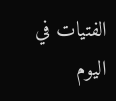الفتيات في اليوم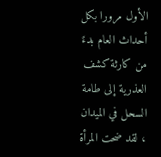الأول مرورا بكل أحداث العام بدءً من كارثة كشف العذرية إلى طامة السحل في الميدان ، لقد ضحت المرأة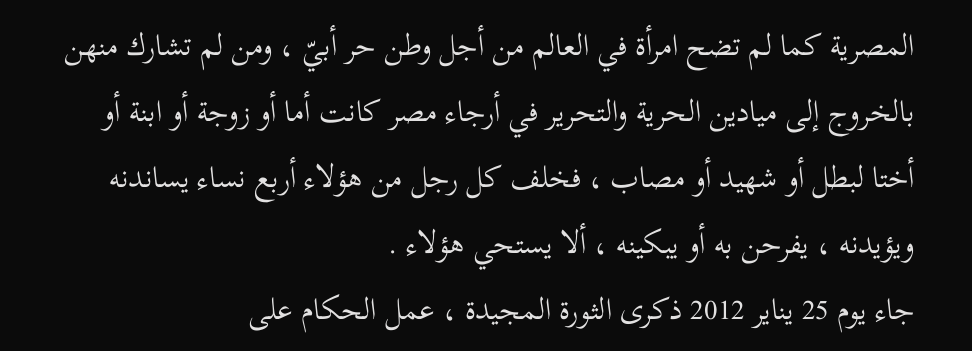المصرية كما لم تضح امرأة في العالم من أجل وطن حر أبيّ ، ومن لم تشارك منهن بالخروج إلى ميادين الحرية والتحرير في أرجاء مصر كانت أما أو زوجة أو ابنة أو أختا لبطل أو شهيد أو مصاب ، فخلف كل رجل من هؤلاء أربع نساء يساندنه ويؤيدنه ، يفرحن به أو يبكينه ، ألا يستحي هؤلاء .
جاء يوم 25 يناير 2012 ذكرى الثورة المجيدة ، عمل الحكام على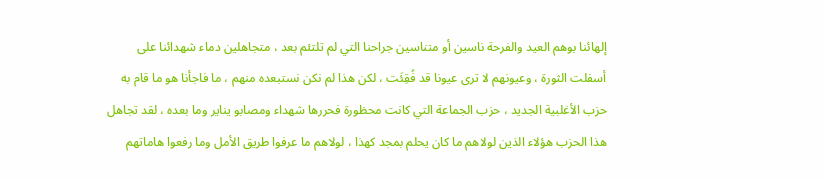إلهائنا بوهم العيد والفرحة ناسين أو متناسين جراحنا التي لم تلتئم بعد ، متجاهلين دماء شهدائنا على أسفلت الثورة ، وعيونهم لا ترى عيونا قد فُقِئَت ، لكن هذا لم نكن نستبعده منهم ، ما فاجأنا هو ما قام به حزب الأغلبية الجديد ، حزب الجماعة التي كانت محظورة فحررها شهداء ومصابو يناير وما بعده ، لقد تجاهل هذا الحزب هؤلاء الذين لولاهم ما كان يحلم بمجد كهذا ، لولاهم ما عرفوا طريق الأمل وما رفعوا هاماتهم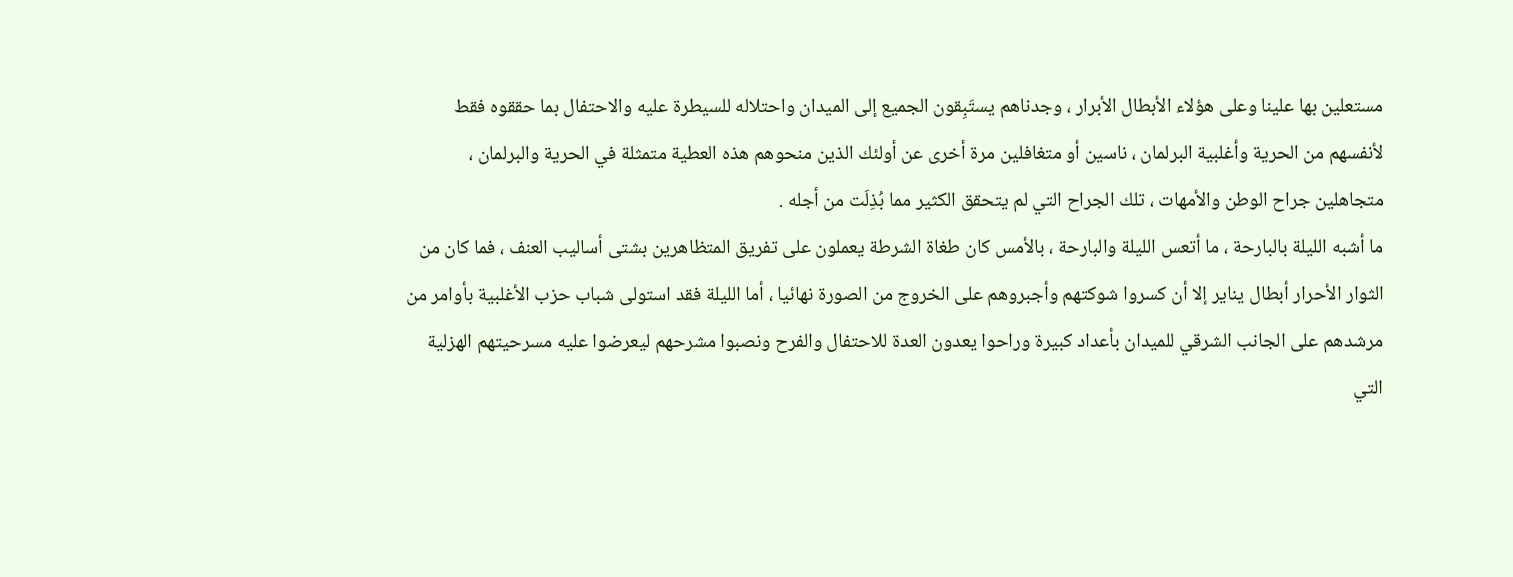مستعلين بها علينا وعلى هؤلاء الأبطال الأبرار ، وجدناهم يستَبِقون الجميع إلى الميدان واحتلاله للسيطرة عليه والاحتفال بما حققوه فقط لأنفسهم من الحرية وأغلبية البرلمان ، ناسين أو متغافلين مرة أخرى عن أولئك الذين منحوهم هذه العطية متمثلة في الحرية والبرلمان ، متجاهلين جراح الوطن والأمهات ، تلك الجراح التي لم يتحقق الكثير مما بُذِلَت من أجله .
ما أشبه الليلة بالبارحة ، ما أتعس الليلة والبارحة ، بالأمس كان طغاة الشرطة يعملون على تفريق المتظاهرين بشتى أساليب العنف ، فما كان من الثوار الأحرار أبطال يناير إلا أن كسروا شوكتهم وأجبروهم على الخروج من الصورة نهائيا ، أما الليلة فقد استولى شباب حزب الأغلبية بأوامر من مرشدهم على الجانب الشرقي للميدان بأعداد كبيرة وراحوا يعدون العدة للاحتفال والفرح ونصبوا مشرحهم ليعرضوا عليه مسرحيتهم الهزلية التي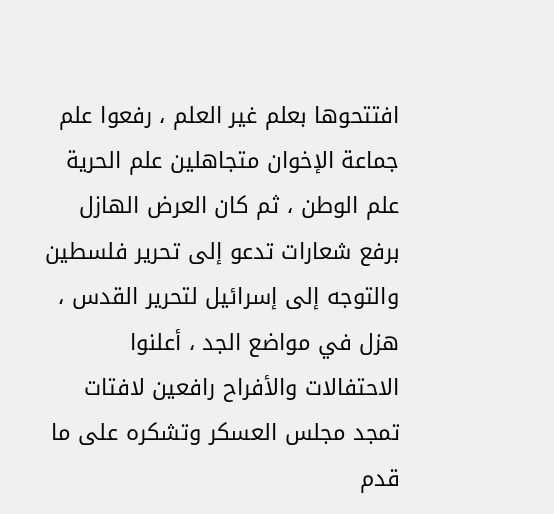افتتحوها بعلم غير العلم ، رفعوا علم جماعة الإخوان متجاهلين علم الحرية علم الوطن ، ثم كان العرض الهازل برفع شعارات تدعو إلى تحرير فلسطين والتوجه إلى إسرائيل لتحرير القدس ، هزل في مواضع الجد ، أعلنوا الاحتفالات والأفراح رافعين لافتات تمجد مجلس العسكر وتشكره على ما قدم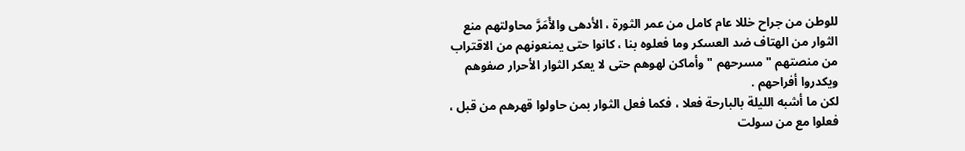للوطن من جراح خللا عام كامل من عمر الثورة ، الأدهى والأَمَرَّ محاولتهم منع الثوار من الهتاف ضد العسكر وما فعلوه بنا ، كانوا حتى يمنعونهم من الاقتراب من منصتهم " مسرحهم " وأماكن لهوهم حتى لا يعكر الثوار الأحرار صفوهم ويكدروا أفراحهم .
لكن ما أشبه الليلة بالبارحة فعلا ، فكما فعل الثوار بمن حاولوا قهرهم من قبل ، فعلوا مع من سولت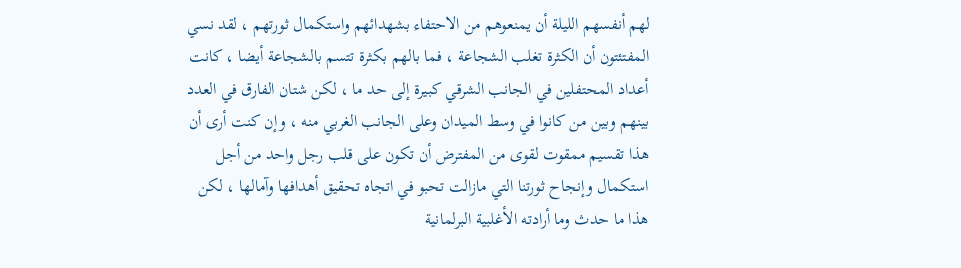لهم أنفسهم الليلة أن يمنعوهم من الاحتفاء بشهدائهم واستكمال ثورتهم ، لقد نسي المفتئتون أن الكثرة تغلب الشجاعة ، فما بالهم بكثرة تتسم بالشجاعة أيضا ، كانت أعداد المحتفلين في الجانب الشرقي كبيرة إلى حد ما ، لكن شتان الفارق في العدد بينهم وبين من كانوا في وسط الميدان وعلى الجانب الغربي منه ، وإن كنت أرى أن هذا تقسيم ممقوت لقوى من المفترض أن تكون على قلب رجل واحد من أجل استكمال وإنجاح ثورتنا التي مازالت تحبو في اتجاه تحقيق أهدافها وآمالها ، لكن هذا ما حدث وما أرادته الأغلبية البرلمانية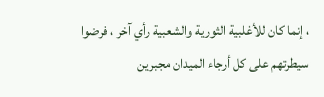، إنما كان للأغلبية الثورية والشعبية رأي آخر ، فرضوا سيطرتهم على كل أرجاء الميدان مجبرين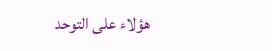هؤلاء على التوحد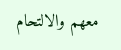معهم والالتحام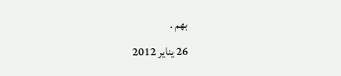بهم .
26 يناير 2012